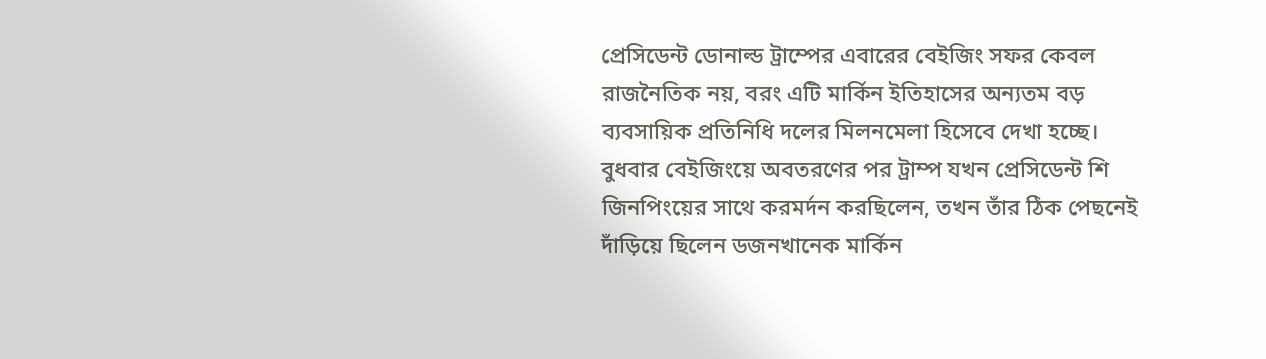প্রেসিডেন্ট ডোনাল্ড ট্রাম্পের এবারের বেইজিং সফর কেবল রাজনৈতিক নয়, বরং এটি মার্কিন ইতিহাসের অন্যতম বড় ব্যবসায়িক প্রতিনিধি দলের মিলনমেলা হিসেবে দেখা হচ্ছে। বুধবার বেইজিংয়ে অবতরণের পর ট্রাম্প যখন প্রেসিডেন্ট শি জিনপিংয়ের সাথে করমর্দন করছিলেন, তখন তাঁর ঠিক পেছনেই দাঁড়িয়ে ছিলেন ডজনখানেক মার্কিন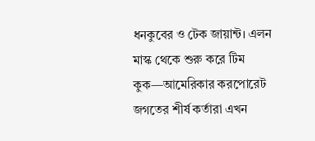ধনকুবের ও টেক জায়ান্ট। এলন মাস্ক থেকে শুরু করে টিম কুক—আমেরিকার করপোরেট জগতের শীর্ষ কর্তারা এখন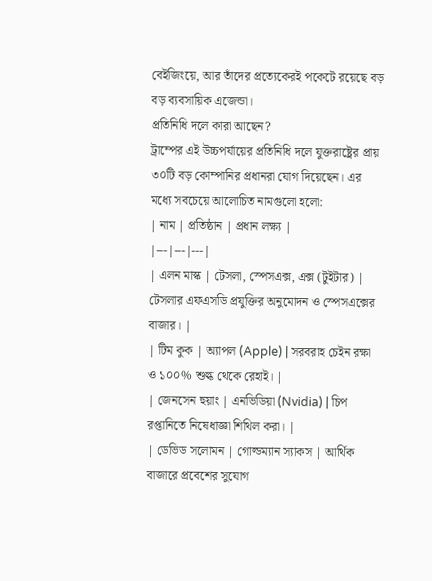বেইজিংয়ে, আর তাঁদের প্রত্যেকেরই পকেটে রয়েছে বড় বড় ব্যবসায়িক এজেন্ডা।
প্রতিনিধি দলে কারা আছেন?
ট্রাম্পের এই উচ্চপর্যায়ের প্রতিনিধি দলে যুক্তরাষ্ট্রের প্রায় ৩০টি বড় কোম্পানির প্রধানরা যোগ দিয়েছেন। এর মধ্যে সবচেয়ে আলোচিত নামগুলো হলো:
| নাম | প্রতিষ্ঠান | প্রধান লক্ষ্য |
|---|---|---|
| এলন মাস্ক | টেসলা, স্পেসএক্স, এক্স (টুইটার) | টেসলার এফএসডি প্রযুক্তির অনুমোদন ও স্পেসএক্সের বাজার। |
| টিম কুক | অ্যাপল (Apple) | সরবরাহ চেইন রক্ষা ও ১০০% শুল্ক থেকে রেহাই। |
| জেনসেন হুয়াং | এনভিডিয়া (Nvidia) | চিপ রপ্তানিতে নিষেধাজ্ঞা শিথিল করা। |
| ডেভিড সলোমন | গোল্ডম্যান স্যাকস | আর্থিক বাজারে প্রবেশের সুযোগ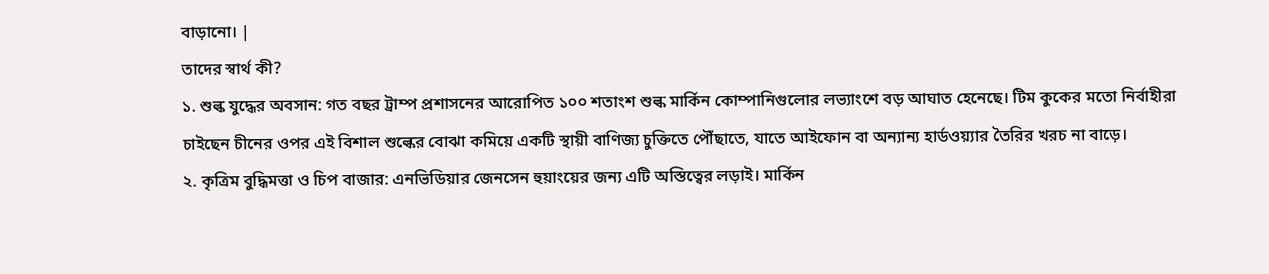বাড়ানো। |
তাদের স্বার্থ কী?
১. শুল্ক যুদ্ধের অবসান: গত বছর ট্রাম্প প্রশাসনের আরোপিত ১০০ শতাংশ শুল্ক মার্কিন কোম্পানিগুলোর লভ্যাংশে বড় আঘাত হেনেছে। টিম কুকের মতো নির্বাহীরা চাইছেন চীনের ওপর এই বিশাল শুল্কের বোঝা কমিয়ে একটি স্থায়ী বাণিজ্য চুক্তিতে পৌঁছাতে, যাতে আইফোন বা অন্যান্য হার্ডওয়্যার তৈরির খরচ না বাড়ে।
২. কৃত্রিম বুদ্ধিমত্তা ও চিপ বাজার: এনভিডিয়ার জেনসেন হুয়াংয়ের জন্য এটি অস্তিত্বের লড়াই। মার্কিন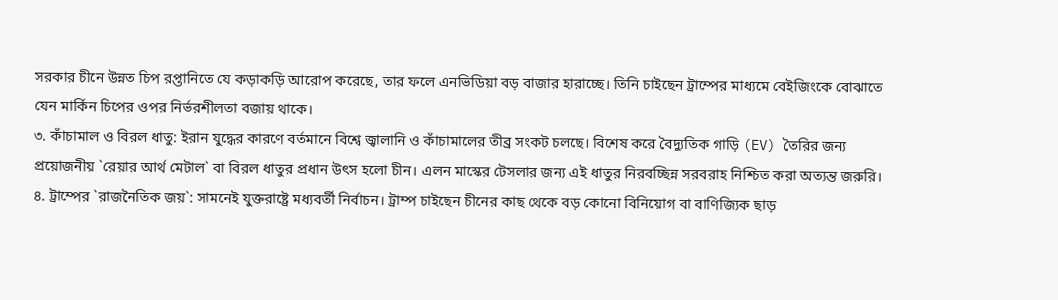সরকার চীনে উন্নত চিপ রপ্তানিতে যে কড়াকড়ি আরোপ করেছে, তার ফলে এনভিডিয়া বড় বাজার হারাচ্ছে। তিনি চাইছেন ট্রাম্পের মাধ্যমে বেইজিংকে বোঝাতে যেন মার্কিন চিপের ওপর নির্ভরশীলতা বজায় থাকে।
৩. কাঁচামাল ও বিরল ধাতু: ইরান যুদ্ধের কারণে বর্তমানে বিশ্বে জ্বালানি ও কাঁচামালের তীব্র সংকট চলছে। বিশেষ করে বৈদ্যুতিক গাড়ি (EV) তৈরির জন্য প্রয়োজনীয় `রেয়ার আর্থ মেটাল` বা বিরল ধাতুর প্রধান উৎস হলো চীন। এলন মাস্কের টেসলার জন্য এই ধাতুর নিরবচ্ছিন্ন সরবরাহ নিশ্চিত করা অত্যন্ত জরুরি।
৪. ট্রাম্পের `রাজনৈতিক জয়`: সামনেই যুক্তরাষ্ট্রে মধ্যবর্তী নির্বাচন। ট্রাম্প চাইছেন চীনের কাছ থেকে বড় কোনো বিনিয়োগ বা বাণিজ্যিক ছাড়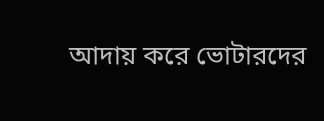আদায় করে ভোটারদের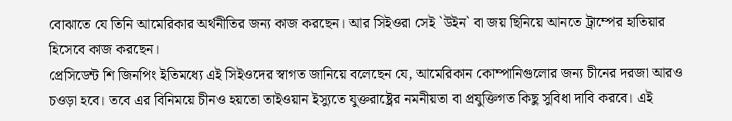বোঝাতে যে তিনি আমেরিকার অর্থনীতির জন্য কাজ করছেন। আর সিইওরা সেই `উইন` বা জয় ছিনিয়ে আনতে ট্রাম্পের হাতিয়ার হিসেবে কাজ করছেন।
প্রেসিডেন্ট শি জিনপিং ইতিমধ্যে এই সিইওদের স্বাগত জানিয়ে বলেছেন যে, আমেরিকান কোম্পানিগুলোর জন্য চীনের দরজা আরও চওড়া হবে। তবে এর বিনিময়ে চীনও হয়তো তাইওয়ান ইস্যুতে যুক্তরাষ্ট্রের নমনীয়তা বা প্রযুক্তিগত কিছু সুবিধা দাবি করবে। এই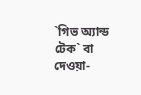`গিভ অ্যান্ড টেক` বা দেওয়া-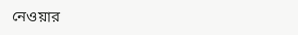নেওয়ার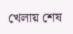খেলায় শেষ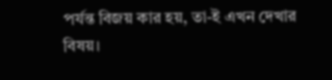পর্যন্ত বিজয় কার হয়, তা-ই এখন দেখার বিষয়।